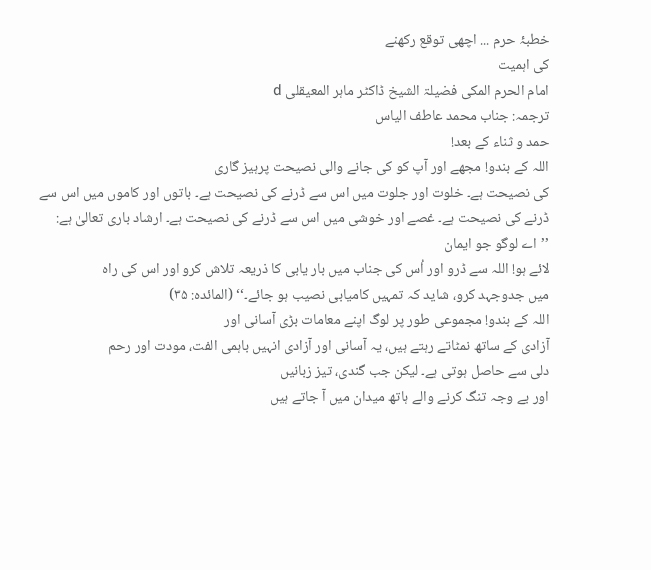خطبۂ حرم ... اچھی توقع رکھنے
کی اہمیت
امام الحرم المکی فضیلۃ الشیخ ڈاکٹر ماہر المعیقلی d
ترجمہ: جناب محمد عاطف الیاس
حمد و ثناء کے بعد!
اللہ کے بندو! مجھے اور آپ کو کی جانے والی نصیحت پرہیز گاری
کی نصیحت ہے۔ خلوت اور جلوت میں اس سے ڈرنے کی نصیحت ہے۔ باتوں اور کاموں میں اس سے
ڈرنے کی نصیحت ہے۔ غصے اور خوشی میں اس سے ڈرنے کی نصیحت ہے۔ ارشاد باری تعالیٰ ہے:
’’اے لوگو جو ایمان
لائے ہو! اللہ سے ڈرو اور اُس کی جناب میں بار یابی کا ذریعہ تلاش کرو اور اس کی راہ
میں جدوجہد کرو، شاید کہ تمہیں کامیابی نصیب ہو جائے۔‘‘ (المائدہ: ۳۵)
اللہ کے بندو! مجموعی طور پر لوگ اپنے معامات بڑی آسانی اور
آزادی کے ساتھ نمٹاتے رہتے ہیں، یہ آسانی اور آزادی انہیں باہمی الفت، مودت اور رحم
دلی سے حاصل ہوتی ہے۔ لیکن جب گندی، تیز زبانیں
اور بے وجہ تنگ کرنے والے ہاتھ میدان میں آ جاتے ہیں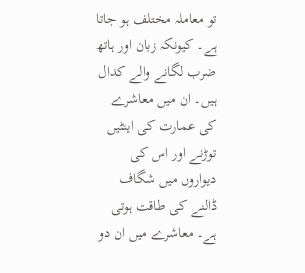تو معاملہ مختلف ہو جاتا
ہے۔ کیونکہ زبان اور ہاتھ ضرب لگانے والے کدال ہیں۔ ان میں معاشرے کی عمارت کی اینٹیں
توڑنے اور اس کی دیواروں میں شگاف ڈالنے کی طاقت ہوتی ہے۔ معاشرے میں ان دو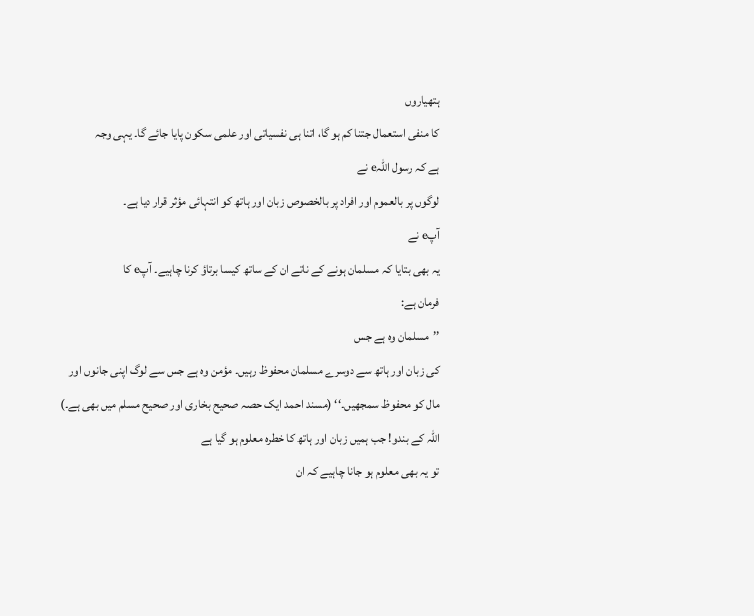ہتھیاروں
کا منفی استعمال جتنا کم ہو گا، اتنا ہی نفسیاتی اور علمی سکون پایا جائے گا۔ یہی وجہ
ہے کہ رسول اللہe نے
لوگوں پر بالعموم اور افراد پر بالخصوص زبان اور ہاتھ کو انتہائی مؤثر قرار دیا ہے۔
آپe نے
یہ بھی بتایا کہ مسلمان ہونے کے ناتے ان کے ساتھ کیسا برتاؤ کرنا چاہیے۔ آپe کا
فرمان ہے:
’’مسلمان وہ ہے جس
کی زبان اور ہاتھ سے دوسرے مسلمان محفوظ رہیں۔ مؤمن وہ ہے جس سے لوگ اپنی جانوں اور
مال کو محفوظ سمجھیں۔‘‘ (مسند احمد ایک حصہ صحیح بخاری اور صحیح مسلم میں بھی ہے۔)
اللہ کے بندو! جب ہمیں زبان اور ہاتھ کا خطرہ معلوم ہو گیا ہے
تو یہ بھی معلوم ہو جانا چاہیے کہ ان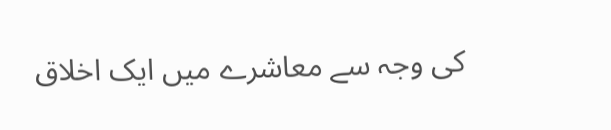کی وجہ سے معاشرے میں ایک اخلاق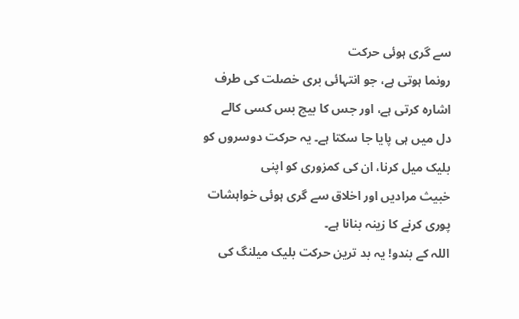سے گری ہوئی حرکت
رونما ہوتی ہے، جو انتہائی بری خصلت کی طرف اشارہ کرتی ہے، اور جس کا بیج بس کسی کالے
دل میں ہی پایا جا سکتا ہے۔ یہ حرکت دوسروں کو بلیک میل کرنا، ان کی کمزوری کو اپنی
خبیث مرادیں اور اخلاق سے گری ہوئی خواہشات پوری کرنے کا زینہ بنانا ہے۔
اللہ کے بندو! یہ بد ترین حرکت بلیک میلنگ کی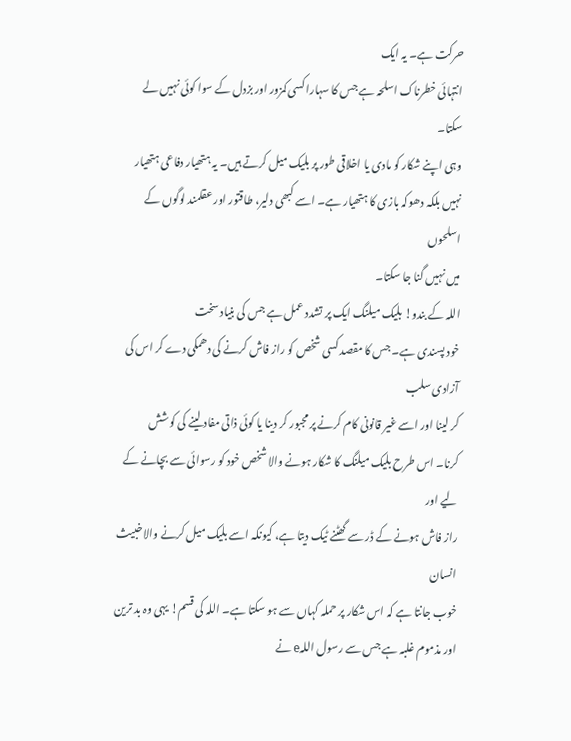حرکت ہے۔ یہ ایک
انتہائی خطرناک اسلحہ ہے جس کا سہارا کسی کمزور اور بزدل کے سوا کوئی نہیں لے سکتا۔
وہی اپنے شکار کو مادی یا اخلاقی طور پر بلیک میل کرتے ہیں۔ یہ ہتھیار دفاعی ہتھیار
نہیں بلکہ دھوکہ بازی کا ہتھیار ہے۔ اسے کبھی دلیر، طاقتور اور عقلمند لوگوں کے اسلحوں
میں نہیں گنا جا سکتا۔
اللہ کے بندو! بلیک میلنگ ایک پر تشدد عمل ہے جس کی بنیاد سخت
خود پسندی ہے۔ جس کا مقصد کسی شخص کو راز فاش کرنے کی دھمکی دے کر اس کی آزادی سلب
کر لینا اور اسے غیر قانونی کام کرنے پر مجبور کر دینا یا کوئی ذاتی مفاد لینے کی کوشش
کرنا۔ اس طرح بلیک میلنگ کا شکار ہونے والا شخص خود کو رسوائی سے بچانے کے لیے اور
راز فاش ہونے کے ڈر سے گھٹنے ٹیک دیتا ہے، کیونکہ اسے بلیک میل کرنے والا خبیث انسان
خوب جانتا ہے کہ اس شکار پر حملہ کہاں سے ہو سکتا ہے۔ اللہ کی قسم! یہی وہ بد ترین
اور مذموم غلبہ ہے جس سے رسول اللہe نے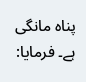پناہ مانگی ہے۔ فرمایا: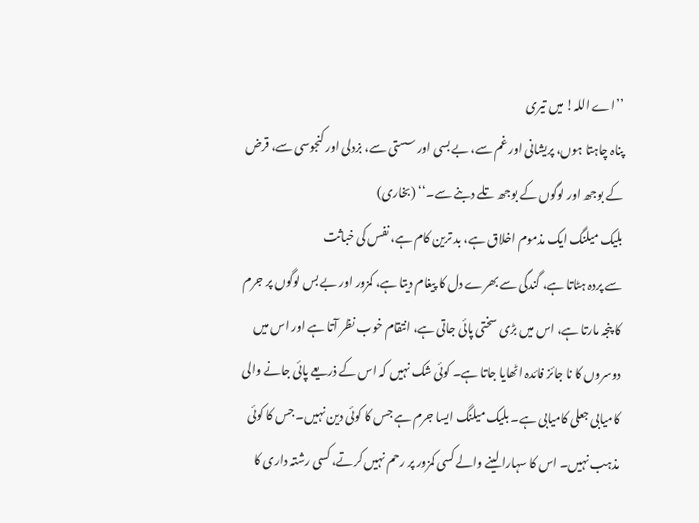’’اے اللہ! میں تیری
پناہ چاہتا ہوں، پریشانی اور غم سے، بے بسی اور سستی سے، بزدلی اور کنجوسی سے، قرض
کے بوجھ اور لوگوں کے بوجھ تلے دبنے سے۔‘‘ (بخاری)
بلیک میلنگ ایک مذموم اخلاق ہے، بد ترین کام ہے، نفس کی خباثت
سے پردہ ہٹاتا ہے، گندگی سے بھرے دل کا پیغام دیتا ہے، کمزور اور بے بس لوگوں پر جرم
کا پنجہ مارتا ہے، اس میں بڑی سختی پائی جاتی ہے، انتقام خوب نظر آتا ہے اور اس میں
دوسروں کا نا جائز فائدہ اٹھایا جاتا ہے۔ کوئی شک نہیں کہ اس کے ذریعے پائی جانے والی
کامیابی جعلی کامیابی ہے۔ بلیک میلنگ ایسا جرم ہے جس کا کوئی دین نہیں۔ جس کا کوئی
مذہب نہیں۔ اس کا سہارا لینے والے کسی کمزور پر رحم نہیں کرتے، کسی رشتہ داری کا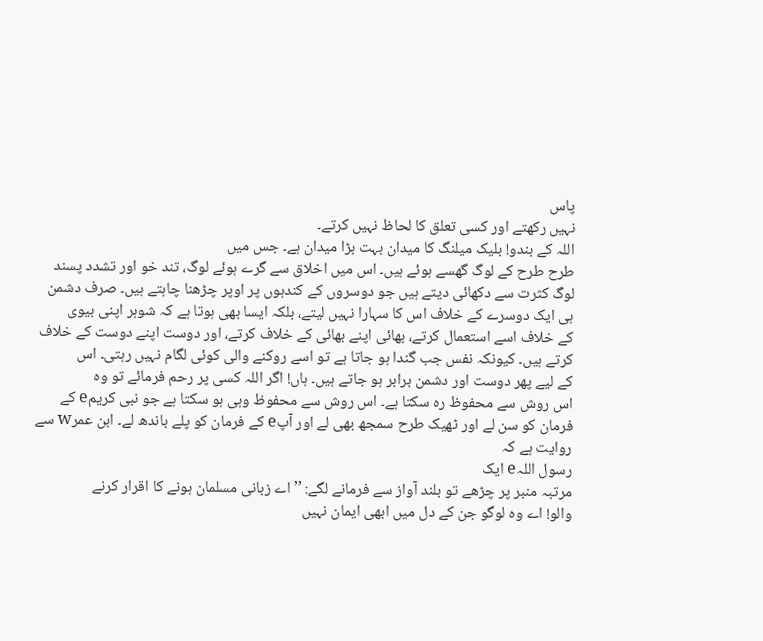پاس
نہیں رکھتے اور کسی تعلق کا لحاظ نہیں کرتے۔
اللہ کے بندو! بلیک میلنگ کا میدان بہت بڑا میدان ہے۔ جس میں
طرح طرح کے لوگ گھسے ہوئے ہیں۔ اس میں اخلاق سے گرے ہوئے لوگ، تند خو اور تشدد پسند
لوگ کثرت سے دکھائی دیتے ہیں جو دوسروں کے کندہوں پر اوپر چڑھنا چاہتے ہیں۔ صرف دشمن
ہی ایک دوسرے کے خلاف اس کا سہارا نہیں لیتے، بلکہ ایسا بھی ہوتا ہے کہ شوہر اپنی بیوی
کے خلاف اسے استعمال کرتے، بھائی اپنے بھائی کے خلاف کرتے، اور دوست اپنے دوست کے خلاف
کرتے ہیں۔ کیونکہ نفس جب گندا ہو جاتا ہے تو اسے روکنے والی کوئی لگام نہیں رہتی۔ اس
کے لیے پھر دوست اور دشمن برابر ہو جاتے ہیں۔ ہاں! اگر اللہ کسی پر رحم فرمائے تو وہ
اس روش سے محفوظ رہ سکتا ہے۔ اس روش سے محفوظ وہی ہو سکتا ہے جو نبی کریمe کے
فرمان کو سن لے اور ٹھیک طرح سمجھ بھی لے اور آپe کے فرمان کو پلے باندھ لے۔ ابن عمرw سے
روایت ہے کہ
رسول اللہe ایک
مرتبہ منبر پر چڑھے تو بلند آواز سے فرمانے لگے: ’’اے زبانی مسلمان ہونے کا اقرار کرنے
والو! اے وہ لوگو جن کے دل میں ابھی ایمان نہیں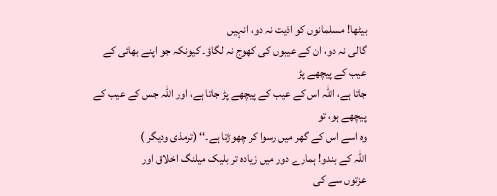بیٹھا! مسلمانوں کو اذیت نہ دو، انہیں
گالی نہ دو، ان کے عیبوں کی کھوج نہ لگاؤ۔ کیونکہ جو اپنے بھائی کے عیب کے پیچھے پڑ
جاتا ہے، اللہ اس کے عیب کے پیچھے پڑ جاتا ہے، اور اللہ جس کے عیب کے پیچھے ہو، تو
وہ اسے اس کے گھر میں رسوا کر چھوڑتا ہے۔‘‘ (ترمذی ودیگر )
اللہ کے بندو! ہمارے دور میں زیادہ تر بلیک میلنگ اخلاق اور
عزتوں سے کی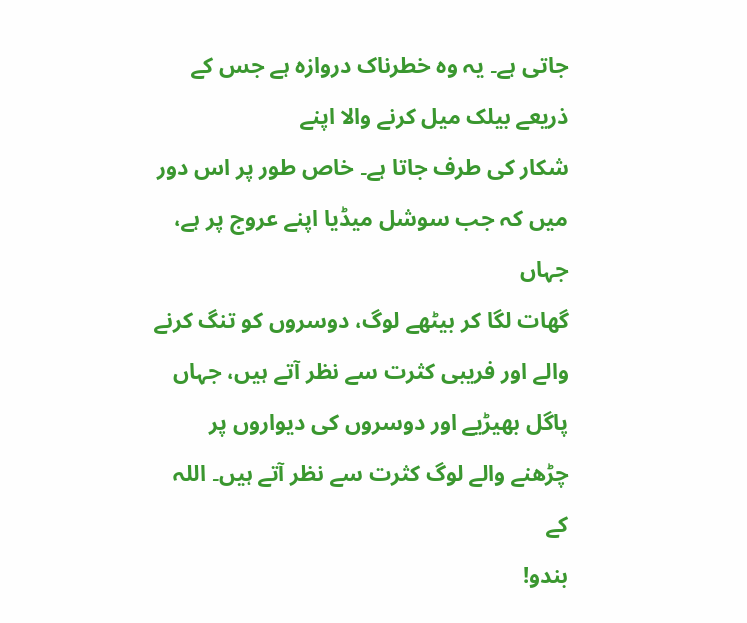جاتی ہے۔ یہ وہ خطرناک دروازہ ہے جس کے ذریعے بیلک میل کرنے والا اپنے
شکار کی طرف جاتا ہے۔ خاص طور پر اس دور میں کہ جب سوشل میڈیا اپنے عروج پر ہے، جہاں
گھات لگا کر بیٹھے لوگ، دوسروں کو تنگ کرنے والے اور فریبی کثرت سے نظر آتے ہیں، جہاں
پاگل بھیڑیے اور دوسروں کی دیواروں پر چڑھنے والے لوگ کثرت سے نظر آتے ہیں۔ اللہ کے
بندو!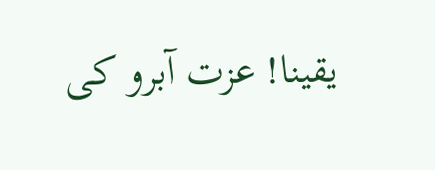یقینا! عزت آبرو کی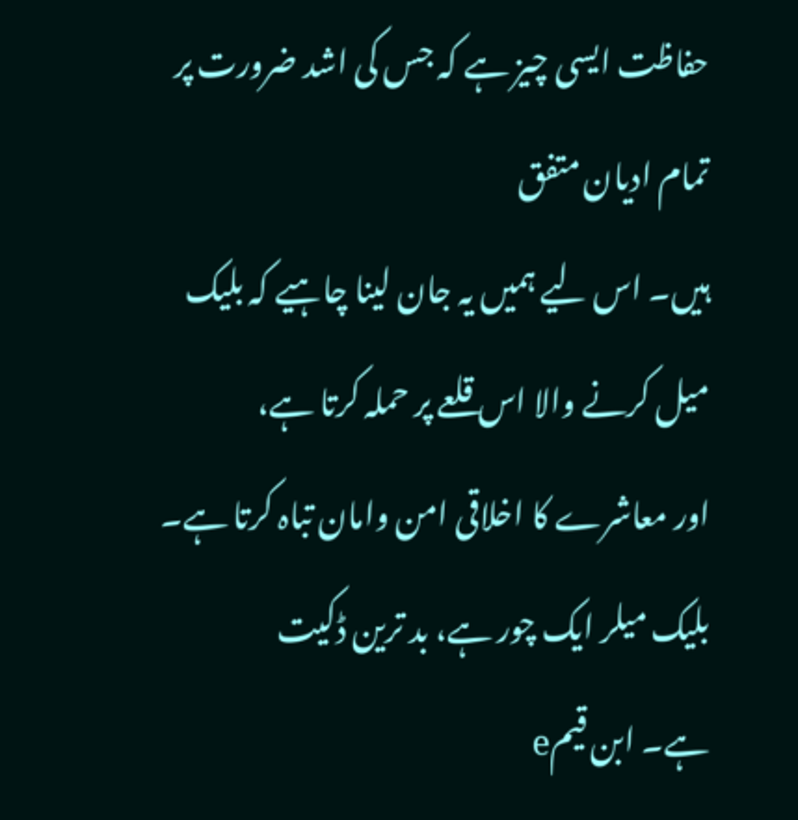حفاظت ایسی چیز ہے کہ جس کی اشد ضرورت پر تمام ادیان متفق
ہیں۔ اس لیے ہمیں یہ جان لینا چاہیے کہ بلیک میل کرنے والا اس قلعے پر حملہ کرتا ہے،
اور معاشرے کا اخلاقی امن وامان تباہ کرتا ہے۔ بلیک میلر ایک چور ہے، بد ترین ڈکیت
ہے۔ ابن قیمe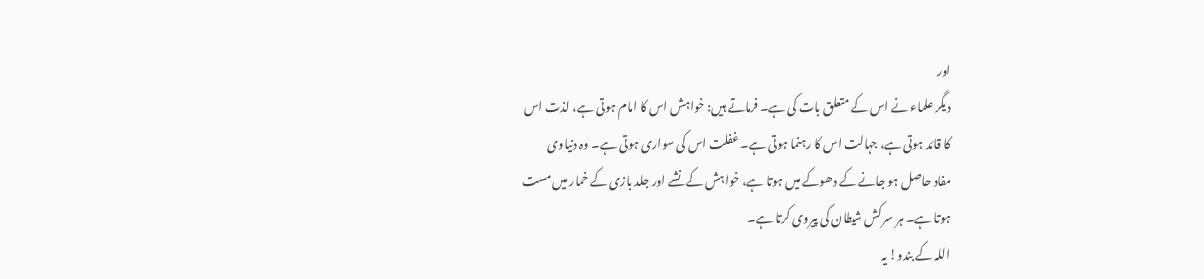اور
دیگر علماء نے اس کے متعلق بات کی ہے۔ فرماتے ہیں: خواہش اس کا امام ہوتی ہے، لذت اس
کا قائد ہوتی ہے، جہالت اس کا رہنما ہوتی ہے۔ غفلت اس کی سواری ہوتی ہے۔ وہ دنیاوی
مفاد حاصل ہو جانے کے دھوکے میں ہوتا ہے، خواہش کے نشے اور جلد بازی کے خمار میں مست
ہوتا ہے۔ ہر سر کش شیطان کی پیروی کرتا ہے۔
اللہ کے بندو! یہ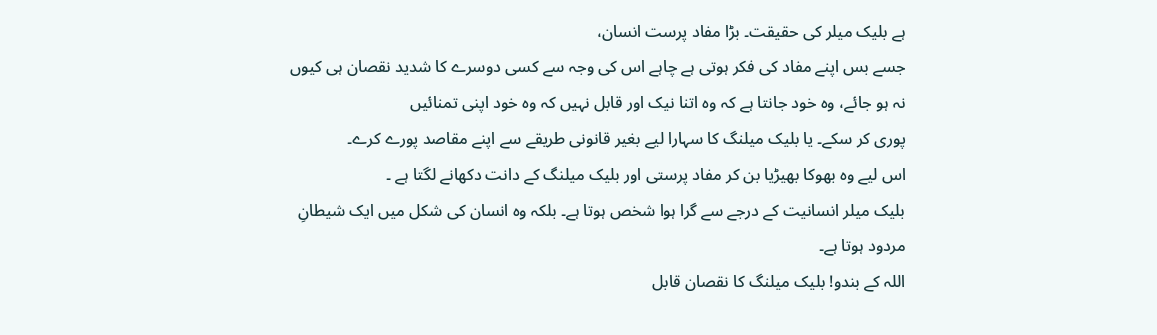ہے بلیک میلر کی حقیقت۔ بڑا مفاد پرست انسان،
جسے بس اپنے مفاد کی فکر ہوتی ہے چاہے اس کی وجہ سے کسی دوسرے کا شدید نقصان ہی کیوں
نہ ہو جائے، وہ خود جانتا ہے کہ وہ اتنا نیک اور قابل نہیں کہ وہ خود اپنی تمنائیں
پوری کر سکے۔ یا بلیک میلنگ کا سہارا لیے بغیر قانونی طریقے سے اپنے مقاصد پورے کرے۔
اس لیے وہ بھوکا بھیڑیا بن کر مفاد پرستی اور بلیک میلنگ کے دانت دکھانے لگتا ہے ۔
بلیک میلر انسانیت کے درجے سے گرا ہوا شخص ہوتا ہے۔ بلکہ وہ انسان کی شکل میں ایک شیطانِ
مردود ہوتا ہے۔
اللہ کے بندو! بلیک میلنگ کا نقصان قابل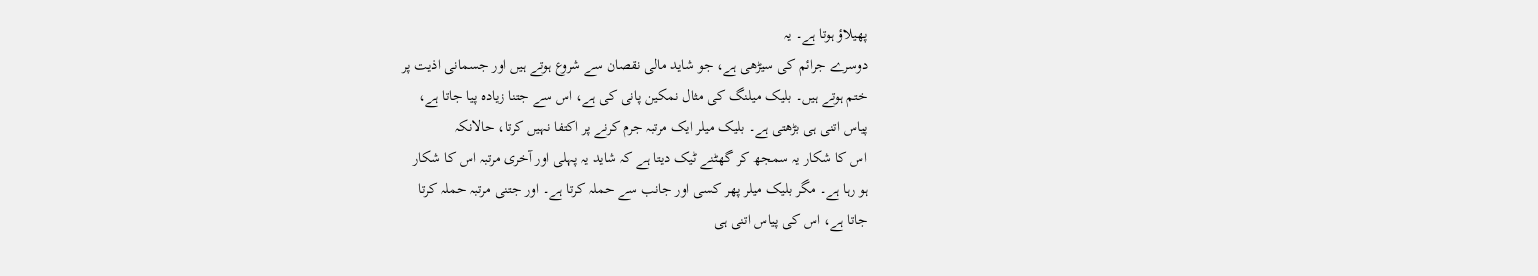پھیلاؤ ہوتا ہے۔ یہ
دوسرے جرائم کی سیڑھی ہے، جو شاید مالی نقصان سے شروع ہوتے ہیں اور جسمانی اذیت پر
ختم ہوتے ہیں۔ بلیک میلنگ کی مثال نمکین پانی کی ہے، اس سے جتنا زیادہ پیا جاتا ہے،
پیاس اتنی ہی بڑھتی ہے۔ بلیک میلر ایک مرتبہ جرم کرنے پر اکتفا نہیں کرتا، حالانکہ
اس کا شکار یہ سمجھ کر گھٹنے ٹیک دیتا ہے کہ شاید یہ پہلی اور آخری مرتبہ اس کا شکار
ہو رہا ہے۔ مگر بلیک میلر پھر کسی اور جانب سے حملہ کرتا ہے۔ اور جتنی مرتبہ حملہ کرتا
جاتا ہے، اس کی پیاس اتنی ہی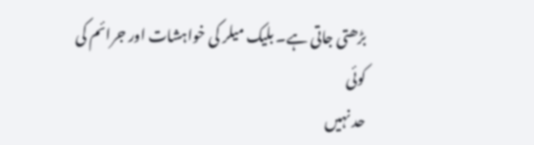بڑھتی جاتی ہے۔ بلیک میلر کی خواہشات اور جرائم کی کوئی
حد نہیں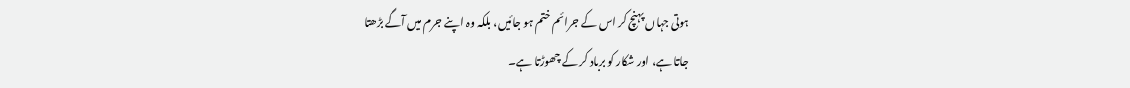ہوتی جہاں پہنچ کر اس کے جرائم ختم ہو جائیں، بلکہ وہ اپنے جرم میں آگے بڑھتا
جاتا ہے، اور شکار کو برباد کر کے چھوڑتا ہے۔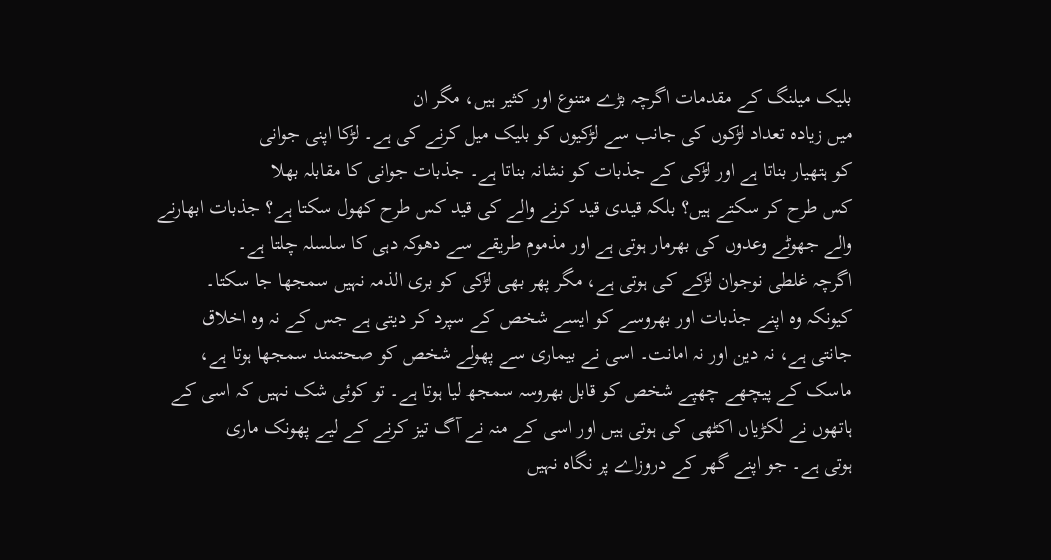بلیک میلنگ کے مقدمات اگرچہ بڑے متنوع اور کثیر ہیں، مگر ان
میں زیادہ تعداد لڑکوں کی جانب سے لڑکیوں کو بلیک میل کرنے کی ہے۔ لڑکا اپنی جوانی
کو ہتھیار بناتا ہے اور لڑکی کے جذبات کو نشانہ بناتا ہے۔ جذبات جوانی کا مقابلہ بھلا
کس طرح کر سکتے ہیں؟ بلکہ قیدی قید کرنے والے کی قید کس طرح کھول سکتا ہے؟ جذبات ابھارنے
والے جھوٹے وعدوں کی بھرمار ہوتی ہے اور مذموم طریقے سے دھوکہ دہی کا سلسلہ چلتا ہے۔
اگرچہ غلطی نوجوان لڑکے کی ہوتی ہے، مگر پھر بھی لڑکی کو بری الذمہ نہیں سمجھا جا سکتا۔
کیونکہ وہ اپنے جذبات اور بھروسے کو ایسے شخص کے سپرد کر دیتی ہے جس کے نہ وہ اخلاق
جانتی ہے، نہ دین اور نہ امانت۔ اسی نے بیماری سے پھولے شخص کو صحتمند سمجھا ہوتا ہے،
ماسک کے پیچھے چھپے شخص کو قابل بھروسہ سمجھ لیا ہوتا ہے۔ تو کوئی شک نہیں کہ اسی کے
ہاتھوں نے لکڑیاں اکٹھی کی ہوتی ہیں اور اسی کے منہ نے آگ تیز کرنے کے لیے پھونک ماری
ہوتی ہے۔ جو اپنے گھر کے دروزاے پر نگاہ نہیں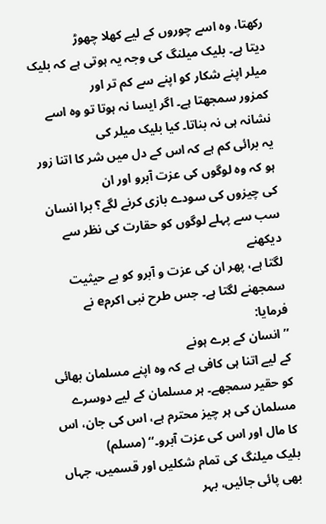رکھتا، وہ اسے چوروں کے لیے کھلا چھوڑ
دیتا ہے۔ بلیک میلنگ کی وجہ یہ ہوتی ہے کہ بلیک میلر اپنے شکار کو اپنے سے کم تر اور
کمزور سمجھتا ہے۔ اگر ایسا نہ ہوتا تو وہ اسے نشانہ ہی نہ بناتا۔ کیا بلیک میلر کی
یہ برائی کم ہے کہ اس کے دل میں شر کا اتنا زور ہو کہ وہ لوگوں کی عزت آبرو اور ان
کی چیزوں کی سودے بازی کرنے لگے؟ برا انسان سب سے پہلے لوگوں کو حقارت کی نظر سے دیکھنے
لگتا ہے، پھر ان کی عزت و آبرو کو بے حیثیت سمجھنے لگتا ہے۔ جس طرح نبی اکرمe نے
فرمایا:
’’انسان کے برے ہونے
کے لیے اتنا ہی کافی ہے کہ وہ اپنے مسلمان بھائی کو حقیر سمجھے۔ ہر مسلمان کے لیے دوسرے
مسلمان کی ہر چیز محترم ہے، اس کی جان، اس کا مال اور اس کی عزت آبرو۔‘‘ (مسلم)
بلیک میلنگ کی تمام شکلیں اور قسمیں، جہاں بھی پائی جائیں، بہر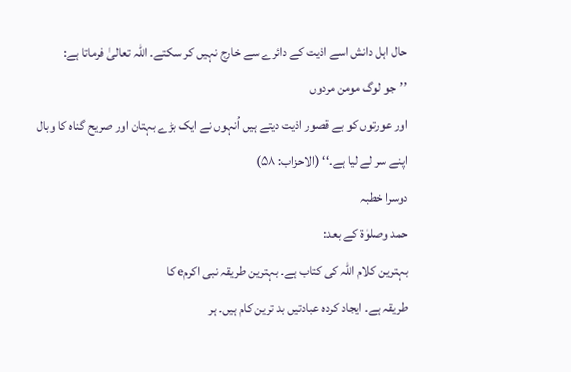حال اہل دانش اسے اذیت کے دائرے سے خارج نہیں کر سکتے۔ اللہ تعالیٰ فرماتا ہے:
’’جو لوگ مومن مردوں
اور عورتوں کو بے قصور اذیت دیتے ہیں اُنہوں نے ایک بڑے بہتان اور صریح گناہ کا وبال
اپنے سر لے لیا ہے۔‘‘ (الاحزاب: ۵۸)
دوسرا خطبہ
حمد وصلوٰۃ کے بعد:
بہترین کلام اللہ کی کتاب ہے۔ بہترین طریقہ نبی اکرمe کا
طریقہ ہے۔ ایجاد کردہ عبادتیں بد ترین کام ہیں۔ ہر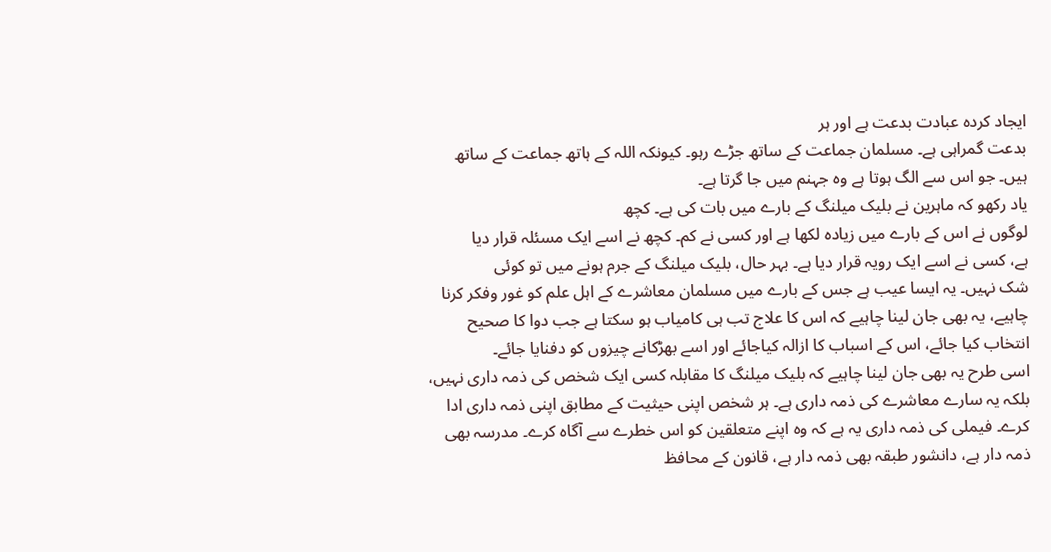ایجاد کردہ عبادت بدعت ہے اور ہر
بدعت گمراہی ہے۔ مسلمان جماعت کے ساتھ جڑے رہو۔ کیونکہ اللہ کے ہاتھ جماعت کے ساتھ
ہیں۔ جو اس سے الگ ہوتا ہے وہ جہنم میں جا گرتا ہے۔
یاد رکھو کہ ماہرین نے بلیک میلنگ کے بارے میں بات کی ہے۔ کچھ
لوگوں نے اس کے بارے میں زیادہ لکھا ہے اور کسی نے کم۔ کچھ نے اسے ایک مسئلہ قرار دیا
ہے، کسی نے اسے ایک رویہ قرار دیا ہے۔ بہر حال، بلیک میلنگ کے جرم ہونے میں تو کوئی
شک نہیں۔ یہ ایسا عیب ہے جس کے بارے میں مسلمان معاشرے کے اہل علم کو غور وفکر کرنا
چاہیے، یہ بھی جان لینا چاہیے کہ اس کا علاج تب ہی کامیاب ہو سکتا ہے جب دوا کا صحیح
انتخاب کیا جائے، اس کے اسباب کا ازالہ کیاجائے اور اسے بھڑکانے چیزوں کو دفنایا جائے۔
اسی طرح یہ بھی جان لینا چاہیے کہ بلیک میلنگ کا مقابلہ کسی ایک شخص کی ذمہ داری نہیں،
بلکہ یہ سارے معاشرے کی ذمہ داری ہے۔ ہر شخص اپنی حیثیت کے مطابق اپنی ذمہ داری ادا
کرے۔ فیملی کی ذمہ داری یہ ہے کہ وہ اپنے متعلقین کو اس خطرے سے آگاہ کرے۔ مدرسہ بھی
ذمہ دار ہے، دانشور طبقہ بھی ذمہ دار ہے، قانون کے محافظ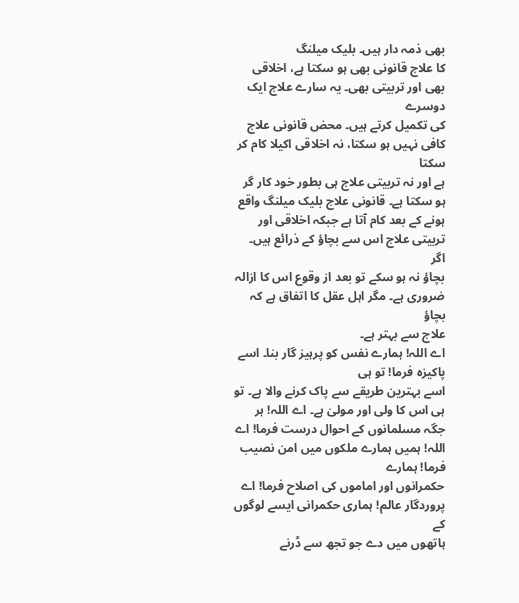بھی ذمہ دار ہیں۔ بلیک میلنگ
کا علاج قانونی بھی ہو سکتا ہے، اخلاقی بھی اور تربیتی بھی۔ یہ سارے علاج ایک دوسرے
کی تکمیل کرتے ہیں۔ محض قانونی علاج کافی نہیں ہو سکتا، نہ اخلاقی اکیلا کام کر سکتا
ہے اور نہ تربیتی علاج ہی بطور خود کار گر ہو سکتا ہے۔ قانونی علاج بلیک میلنگ واقع
ہونے کے بعد کام آتا ہے جبکہ اخلاقی اور تربیتی علاج اس سے بچاؤ کے ذرائع ہیں۔ اگر
بچاؤ نہ ہو سکے تو بعد از وقوع اس کا ازالہ ضروری ہے۔ مگر اہل عقل کا اتفاق ہے کہ بچاؤ
علاج سے بہتر ہے۔
اے اللہ! ہمارے نفس کو پرہیز گار بنا۔ اسے پاکیزہ فرما! تو ہی
اسے بہترین طریقے سے پاک کرنے والا ہے۔ تو ہی اس کا ولی اور مولیٰ ہے۔ اے اللہ! ہر
جگہ مسلمانوں کے احوال درست فرما! اے اللہ! ہمیں ہمارے ملکوں میں امن نصیب فرما! ہمارے
حکمرانوں اور اماموں کی اصلاح فرما! اے پروردگار عالم! ہماری حکمرانی ایسے لوگوں کے
ہاتھوں میں دے جو تجھ سے ڈرنے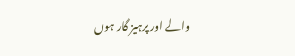والے اور پرہیز گار ہوں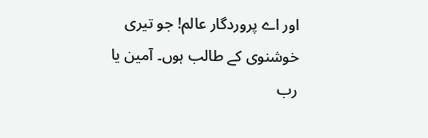اور اے پروردگار عالم! جو تیری
خوشنوی کے طالب ہوں۔ آمین یا رب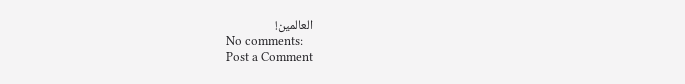العالمین!
No comments:
Post a Comment